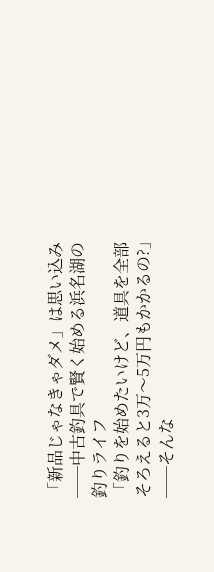「新品じゃなきゃダメ」は思い込み──中古釣具で賢く始める浜名湖の釣りライフ
「釣りを始めたいけど、道具を全部そろえると3万〜5万円もかかるの?」──そんな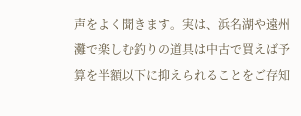声をよく聞きます。実は、浜名湖や遠州灘で楽しむ釣りの道具は中古で買えば予算を半額以下に抑えられることをご存知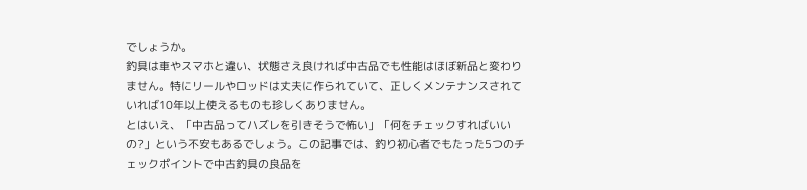でしょうか。
釣具は車やスマホと違い、状態さえ良ければ中古品でも性能はほぼ新品と変わりません。特にリールやロッドは丈夫に作られていて、正しくメンテナンスされていれば10年以上使えるものも珍しくありません。
とはいえ、「中古品ってハズレを引きそうで怖い」「何をチェックすればいいの?」という不安もあるでしょう。この記事では、釣り初心者でもたった5つのチェックポイントで中古釣具の良品を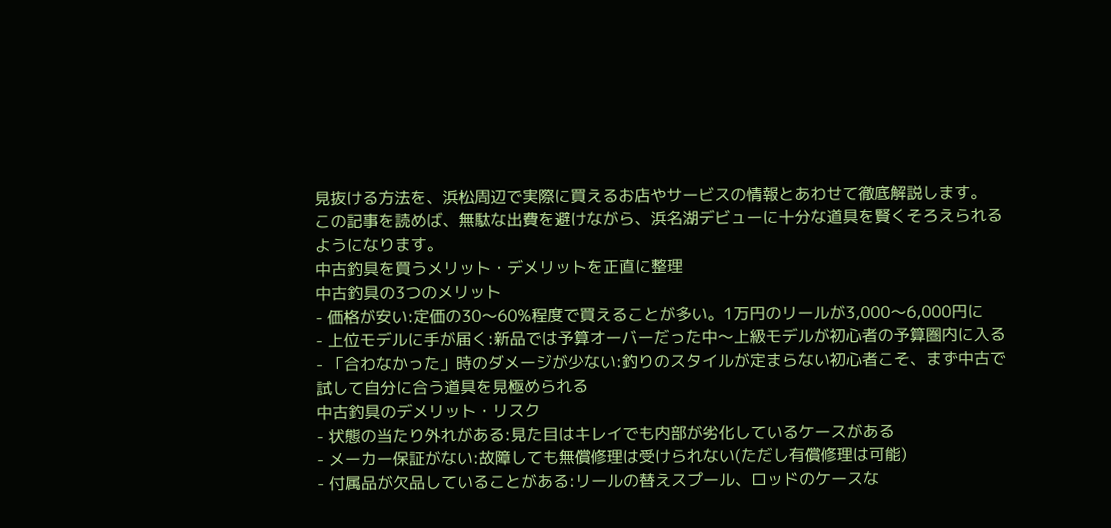見抜ける方法を、浜松周辺で実際に買えるお店やサービスの情報とあわせて徹底解説します。
この記事を読めば、無駄な出費を避けながら、浜名湖デビューに十分な道具を賢くそろえられるようになります。
中古釣具を買うメリット・デメリットを正直に整理
中古釣具の3つのメリット
- 価格が安い:定価の30〜60%程度で買えることが多い。1万円のリールが3,000〜6,000円に
- 上位モデルに手が届く:新品では予算オーバーだった中〜上級モデルが初心者の予算圏内に入る
- 「合わなかった」時のダメージが少ない:釣りのスタイルが定まらない初心者こそ、まず中古で試して自分に合う道具を見極められる
中古釣具のデメリット・リスク
- 状態の当たり外れがある:見た目はキレイでも内部が劣化しているケースがある
- メーカー保証がない:故障しても無償修理は受けられない(ただし有償修理は可能)
- 付属品が欠品していることがある:リールの替えスプール、ロッドのケースな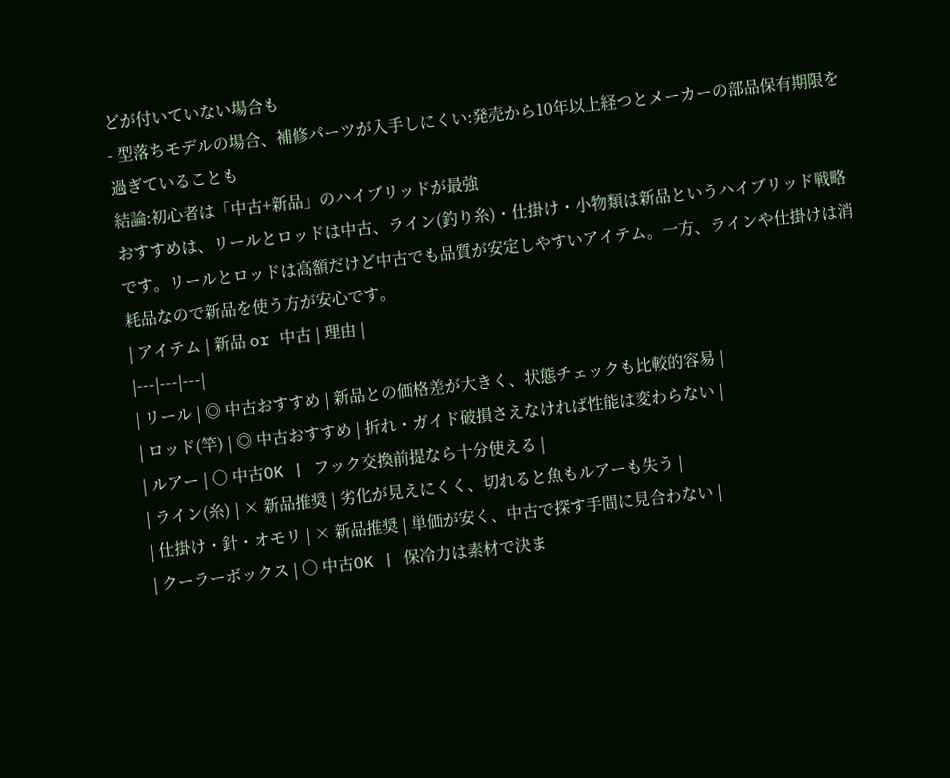どが付いていない場合も
- 型落ちモデルの場合、補修パーツが入手しにくい:発売から10年以上経つとメーカーの部品保有期限を過ぎていることも
結論:初心者は「中古+新品」のハイブリッドが最強
おすすめは、リールとロッドは中古、ライン(釣り糸)・仕掛け・小物類は新品というハイブリッド戦略です。リールとロッドは高額だけど中古でも品質が安定しやすいアイテム。一方、ラインや仕掛けは消耗品なので新品を使う方が安心です。
| アイテム | 新品 or 中古 | 理由 |
|---|---|---|
| リール | ◎ 中古おすすめ | 新品との価格差が大きく、状態チェックも比較的容易 |
| ロッド(竿) | ◎ 中古おすすめ | 折れ・ガイド破損さえなければ性能は変わらない |
| ルアー | ○ 中古OK | フック交換前提なら十分使える |
| ライン(糸) | × 新品推奨 | 劣化が見えにくく、切れると魚もルアーも失う |
| 仕掛け・針・オモリ | × 新品推奨 | 単価が安く、中古で探す手間に見合わない |
| クーラーボックス | ○ 中古OK | 保冷力は素材で決ま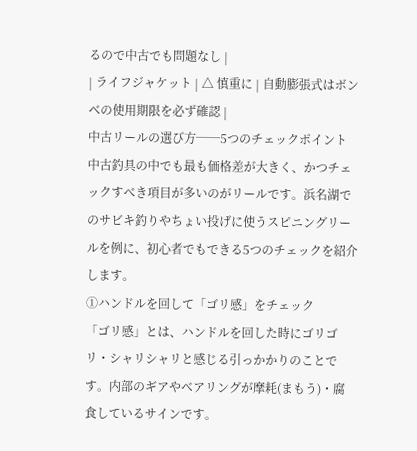るので中古でも問題なし |
| ライフジャケット | △ 慎重に | 自動膨張式はボンベの使用期限を必ず確認 |
中古リールの選び方──5つのチェックポイント
中古釣具の中でも最も価格差が大きく、かつチェックすべき項目が多いのがリールです。浜名湖でのサビキ釣りやちょい投げに使うスピニングリールを例に、初心者でもできる5つのチェックを紹介します。
①ハンドルを回して「ゴリ感」をチェック
「ゴリ感」とは、ハンドルを回した時にゴリゴリ・シャリシャリと感じる引っかかりのことです。内部のギアやベアリングが摩耗(まもう)・腐食しているサインです。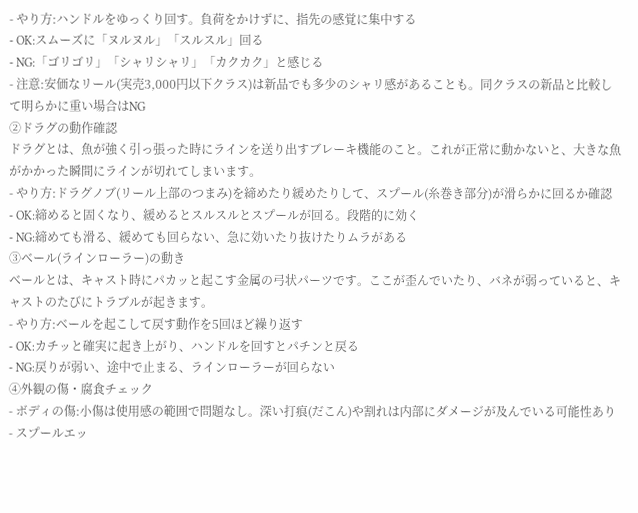- やり方:ハンドルをゆっくり回す。負荷をかけずに、指先の感覚に集中する
- OK:スムーズに「ヌルヌル」「スルスル」回る
- NG:「ゴリゴリ」「シャリシャリ」「カクカク」と感じる
- 注意:安価なリール(実売3,000円以下クラス)は新品でも多少のシャリ感があることも。同クラスの新品と比較して明らかに重い場合はNG
②ドラグの動作確認
ドラグとは、魚が強く引っ張った時にラインを送り出すブレーキ機能のこと。これが正常に動かないと、大きな魚がかかった瞬間にラインが切れてしまいます。
- やり方:ドラグノブ(リール上部のつまみ)を締めたり緩めたりして、スプール(糸巻き部分)が滑らかに回るか確認
- OK:締めると固くなり、緩めるとスルスルとスプールが回る。段階的に効く
- NG:締めても滑る、緩めても回らない、急に効いたり抜けたりムラがある
③ベール(ラインローラー)の動き
ベールとは、キャスト時にパカッと起こす金属の弓状パーツです。ここが歪んでいたり、バネが弱っていると、キャストのたびにトラブルが起きます。
- やり方:ベールを起こして戻す動作を5回ほど繰り返す
- OK:カチッと確実に起き上がり、ハンドルを回すとパチンと戻る
- NG:戻りが弱い、途中で止まる、ラインローラーが回らない
④外観の傷・腐食チェック
- ボディの傷:小傷は使用感の範囲で問題なし。深い打痕(だこん)や割れは内部にダメージが及んでいる可能性あり
- スプールエッ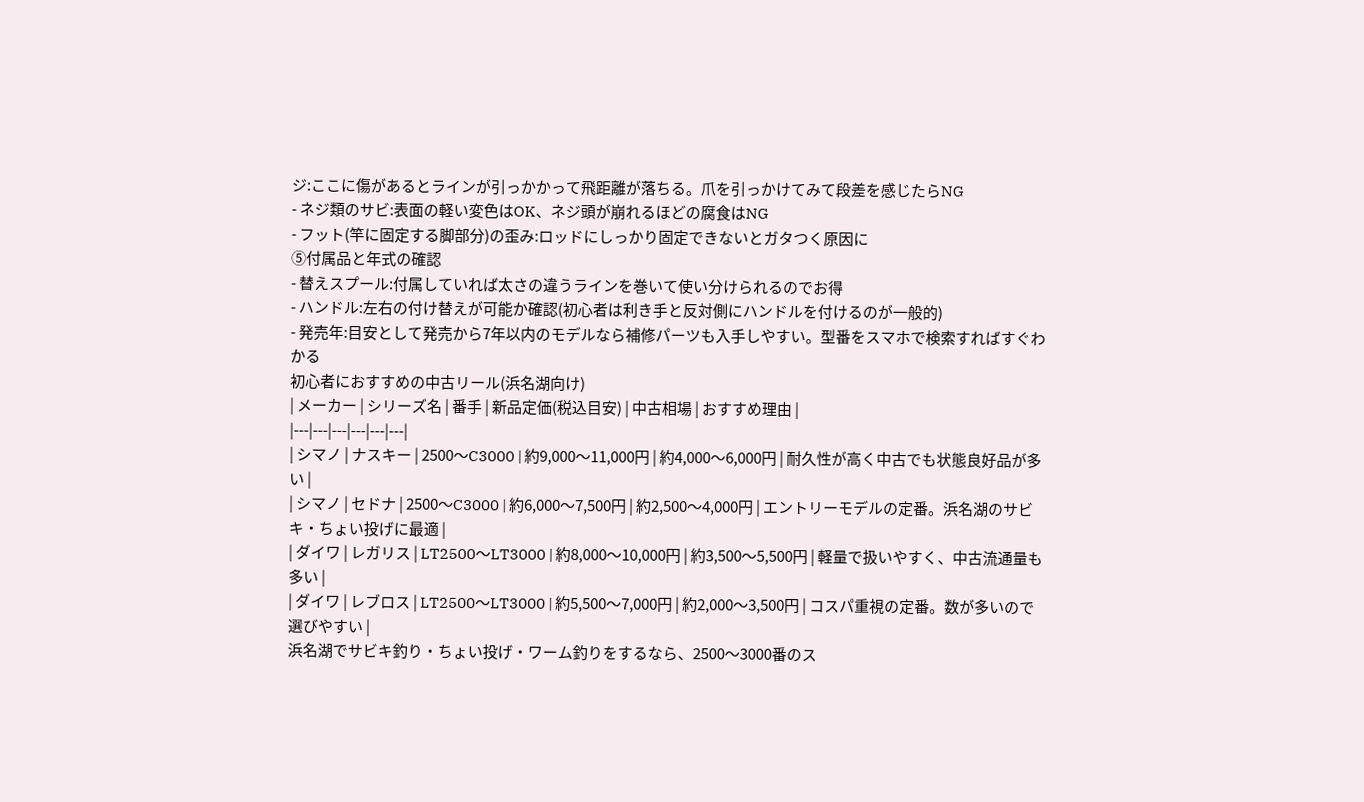ジ:ここに傷があるとラインが引っかかって飛距離が落ちる。爪を引っかけてみて段差を感じたらNG
- ネジ類のサビ:表面の軽い変色はOK、ネジ頭が崩れるほどの腐食はNG
- フット(竿に固定する脚部分)の歪み:ロッドにしっかり固定できないとガタつく原因に
⑤付属品と年式の確認
- 替えスプール:付属していれば太さの違うラインを巻いて使い分けられるのでお得
- ハンドル:左右の付け替えが可能か確認(初心者は利き手と反対側にハンドルを付けるのが一般的)
- 発売年:目安として発売から7年以内のモデルなら補修パーツも入手しやすい。型番をスマホで検索すればすぐわかる
初心者におすすめの中古リール(浜名湖向け)
| メーカー | シリーズ名 | 番手 | 新品定価(税込目安) | 中古相場 | おすすめ理由 |
|---|---|---|---|---|---|
| シマノ | ナスキー | 2500〜C3000 | 約9,000〜11,000円 | 約4,000〜6,000円 | 耐久性が高く中古でも状態良好品が多い |
| シマノ | セドナ | 2500〜C3000 | 約6,000〜7,500円 | 約2,500〜4,000円 | エントリーモデルの定番。浜名湖のサビキ・ちょい投げに最適 |
| ダイワ | レガリス | LT2500〜LT3000 | 約8,000〜10,000円 | 約3,500〜5,500円 | 軽量で扱いやすく、中古流通量も多い |
| ダイワ | レブロス | LT2500〜LT3000 | 約5,500〜7,000円 | 約2,000〜3,500円 | コスパ重視の定番。数が多いので選びやすい |
浜名湖でサビキ釣り・ちょい投げ・ワーム釣りをするなら、2500〜3000番のス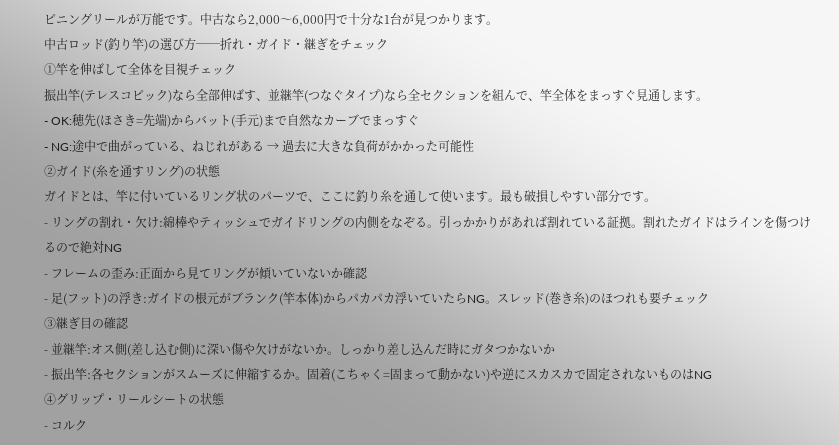ピニングリールが万能です。中古なら2,000〜6,000円で十分な1台が見つかります。
中古ロッド(釣り竿)の選び方──折れ・ガイド・継ぎをチェック
①竿を伸ばして全体を目視チェック
振出竿(テレスコピック)なら全部伸ばす、並継竿(つなぐタイプ)なら全セクションを組んで、竿全体をまっすぐ見通します。
- OK:穂先(ほさき=先端)からバット(手元)まで自然なカーブでまっすぐ
- NG:途中で曲がっている、ねじれがある → 過去に大きな負荷がかかった可能性
②ガイド(糸を通すリング)の状態
ガイドとは、竿に付いているリング状のパーツで、ここに釣り糸を通して使います。最も破損しやすい部分です。
- リングの割れ・欠け:綿棒やティッシュでガイドリングの内側をなぞる。引っかかりがあれば割れている証拠。割れたガイドはラインを傷つけるので絶対NG
- フレームの歪み:正面から見てリングが傾いていないか確認
- 足(フット)の浮き:ガイドの根元がブランク(竿本体)からパカパカ浮いていたらNG。スレッド(巻き糸)のほつれも要チェック
③継ぎ目の確認
- 並継竿:オス側(差し込む側)に深い傷や欠けがないか。しっかり差し込んだ時にガタつかないか
- 振出竿:各セクションがスムーズに伸縮するか。固着(こちゃく=固まって動かない)や逆にスカスカで固定されないものはNG
④グリップ・リールシートの状態
- コルク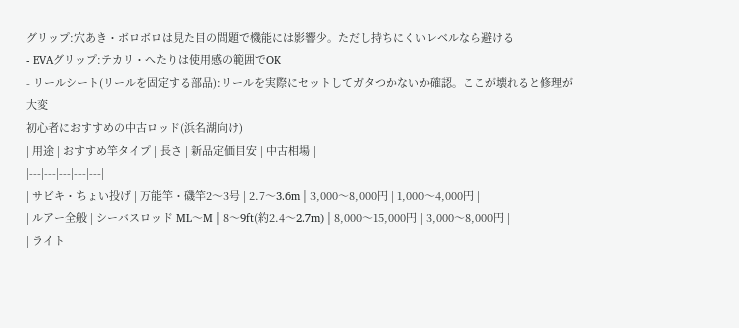グリップ:穴あき・ボロボロは見た目の問題で機能には影響少。ただし持ちにくいレベルなら避ける
- EVAグリップ:テカリ・へたりは使用感の範囲でOK
- リールシート(リールを固定する部品):リールを実際にセットしてガタつかないか確認。ここが壊れると修理が大変
初心者におすすめの中古ロッド(浜名湖向け)
| 用途 | おすすめ竿タイプ | 長さ | 新品定価目安 | 中古相場 |
|---|---|---|---|---|
| サビキ・ちょい投げ | 万能竿・磯竿2〜3号 | 2.7〜3.6m | 3,000〜8,000円 | 1,000〜4,000円 |
| ルアー全般 | シーバスロッド ML〜M | 8〜9ft(約2.4〜2.7m) | 8,000〜15,000円 | 3,000〜8,000円 |
| ライト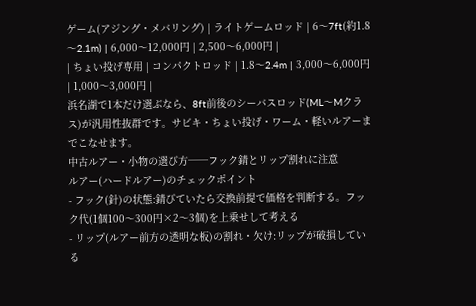ゲーム(アジング・メバリング) | ライトゲームロッド | 6〜7ft(約1.8〜2.1m) | 6,000〜12,000円 | 2,500〜6,000円 |
| ちょい投げ専用 | コンパクトロッド | 1.8〜2.4m | 3,000〜6,000円 | 1,000〜3,000円 |
浜名湖で1本だけ選ぶなら、8ft前後のシーバスロッド(ML〜Mクラス)が汎用性抜群です。サビキ・ちょい投げ・ワーム・軽いルアーまでこなせます。
中古ルアー・小物の選び方──フック錆とリップ割れに注意
ルアー(ハードルアー)のチェックポイント
- フック(針)の状態:錆びていたら交換前提で価格を判断する。フック代(1個100〜300円×2〜3個)を上乗せして考える
- リップ(ルアー前方の透明な板)の割れ・欠け:リップが破損している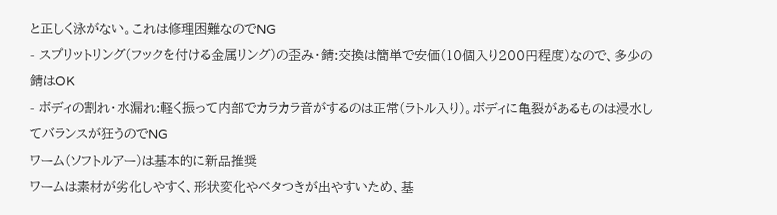と正しく泳がない。これは修理困難なのでNG
- スプリットリング(フックを付ける金属リング)の歪み・錆:交換は簡単で安価(10個入り200円程度)なので、多少の錆はOK
- ボディの割れ・水漏れ:軽く振って内部でカラカラ音がするのは正常(ラトル入り)。ボディに亀裂があるものは浸水してバランスが狂うのでNG
ワーム(ソフトルアー)は基本的に新品推奨
ワームは素材が劣化しやすく、形状変化やベタつきが出やすいため、基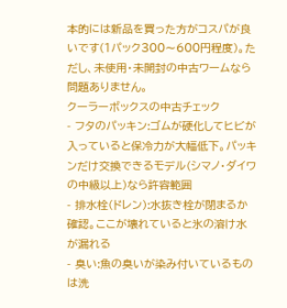本的には新品を買った方がコスパが良いです(1パック300〜600円程度)。ただし、未使用・未開封の中古ワームなら問題ありません。
クーラーボックスの中古チェック
- フタのパッキン:ゴムが硬化してヒビが入っていると保冷力が大幅低下。パッキンだけ交換できるモデル(シマノ・ダイワの中級以上)なら許容範囲
- 排水栓(ドレン):水抜き栓が閉まるか確認。ここが壊れていると氷の溶け水が漏れる
- 臭い:魚の臭いが染み付いているものは洗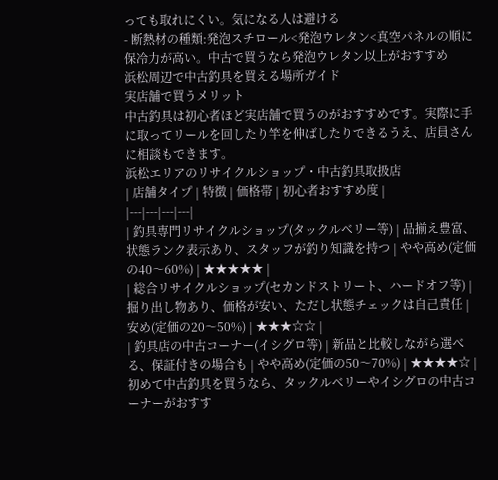っても取れにくい。気になる人は避ける
- 断熱材の種類:発泡スチロール<発泡ウレタン<真空パネルの順に保冷力が高い。中古で買うなら発泡ウレタン以上がおすすめ
浜松周辺で中古釣具を買える場所ガイド
実店舗で買うメリット
中古釣具は初心者ほど実店舗で買うのがおすすめです。実際に手に取ってリールを回したり竿を伸ばしたりできるうえ、店員さんに相談もできます。
浜松エリアのリサイクルショップ・中古釣具取扱店
| 店舗タイプ | 特徴 | 価格帯 | 初心者おすすめ度 |
|---|---|---|---|
| 釣具専門リサイクルショップ(タックルベリー等) | 品揃え豊富、状態ランク表示あり、スタッフが釣り知識を持つ | やや高め(定価の40〜60%) | ★★★★★ |
| 総合リサイクルショップ(セカンドストリート、ハードオフ等) | 掘り出し物あり、価格が安い、ただし状態チェックは自己責任 | 安め(定価の20〜50%) | ★★★☆☆ |
| 釣具店の中古コーナー(イシグロ等) | 新品と比較しながら選べる、保証付きの場合も | やや高め(定価の50〜70%) | ★★★★☆ |
初めて中古釣具を買うなら、タックルベリーやイシグロの中古コーナーがおすす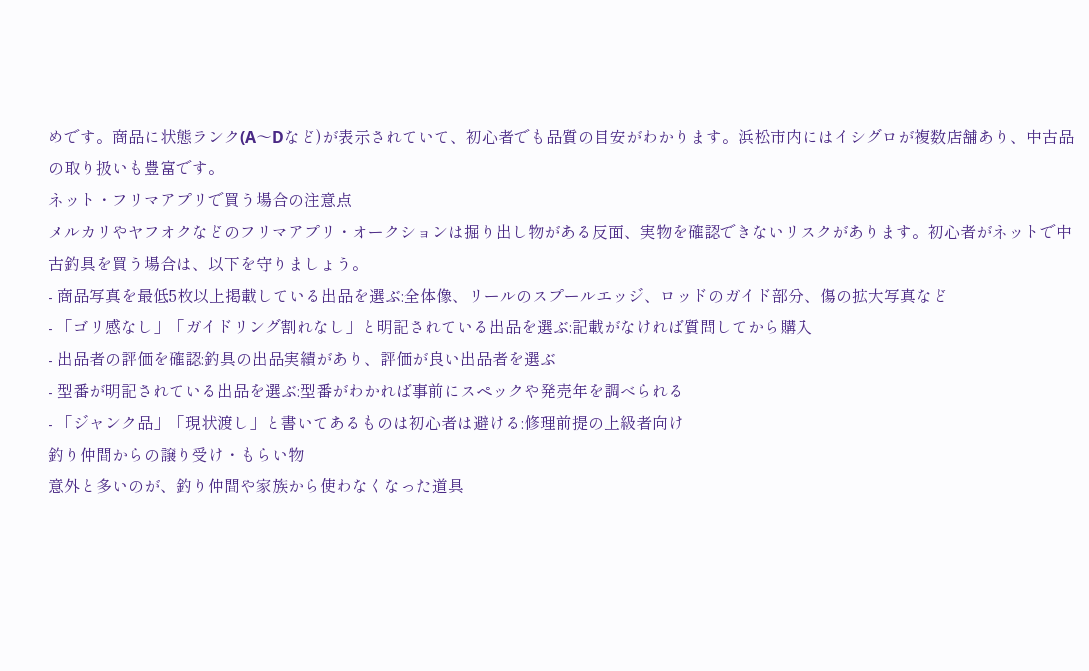めです。商品に状態ランク(A〜Dなど)が表示されていて、初心者でも品質の目安がわかります。浜松市内にはイシグロが複数店舗あり、中古品の取り扱いも豊富です。
ネット・フリマアプリで買う場合の注意点
メルカリやヤフオクなどのフリマアプリ・オークションは掘り出し物がある反面、実物を確認できないリスクがあります。初心者がネットで中古釣具を買う場合は、以下を守りましょう。
- 商品写真を最低5枚以上掲載している出品を選ぶ:全体像、リールのスプールエッジ、ロッドのガイド部分、傷の拡大写真など
- 「ゴリ感なし」「ガイドリング割れなし」と明記されている出品を選ぶ:記載がなければ質問してから購入
- 出品者の評価を確認:釣具の出品実績があり、評価が良い出品者を選ぶ
- 型番が明記されている出品を選ぶ:型番がわかれば事前にスペックや発売年を調べられる
- 「ジャンク品」「現状渡し」と書いてあるものは初心者は避ける:修理前提の上級者向け
釣り仲間からの譲り受け・もらい物
意外と多いのが、釣り仲間や家族から使わなくなった道具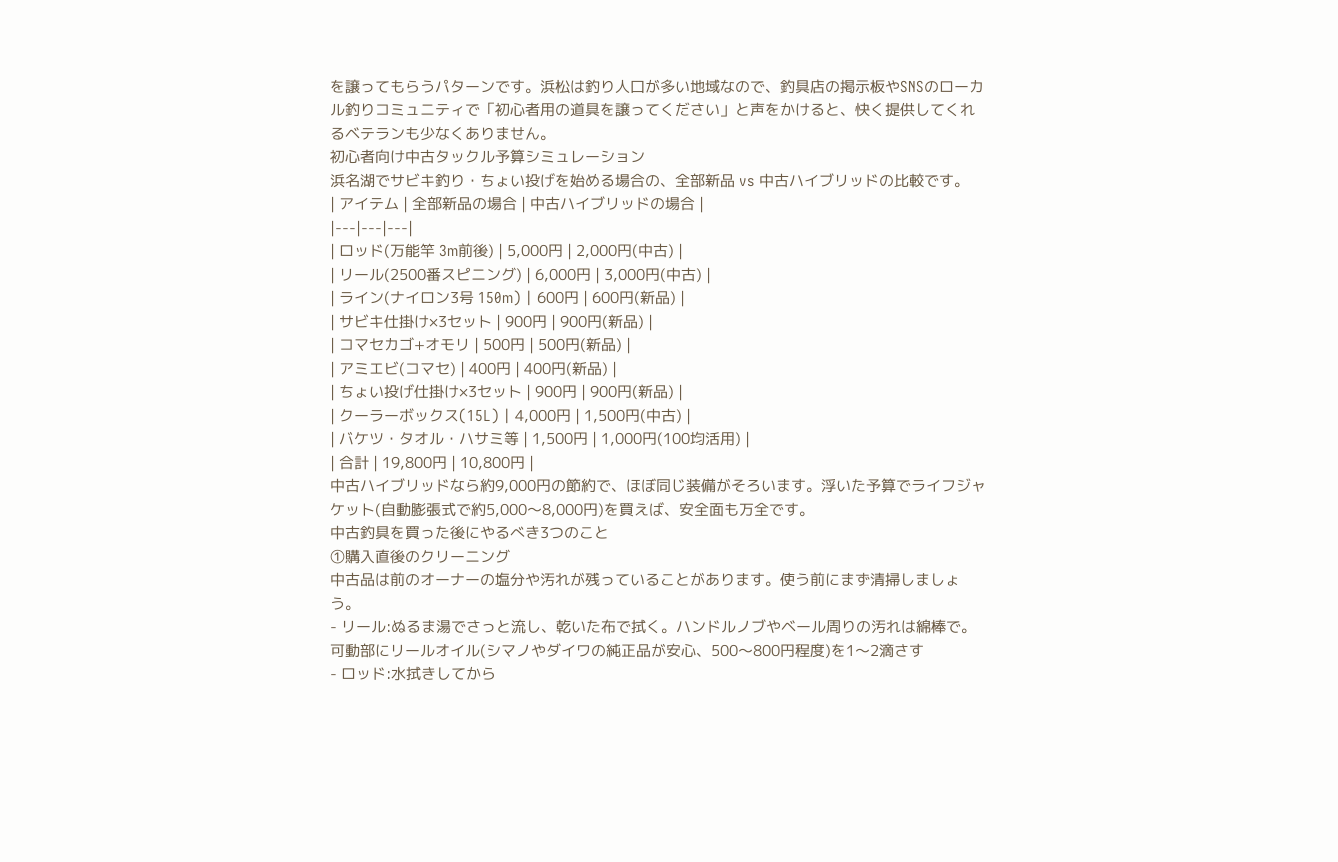を譲ってもらうパターンです。浜松は釣り人口が多い地域なので、釣具店の掲示板やSNSのローカル釣りコミュニティで「初心者用の道具を譲ってください」と声をかけると、快く提供してくれるベテランも少なくありません。
初心者向け中古タックル予算シミュレーション
浜名湖でサビキ釣り・ちょい投げを始める場合の、全部新品 vs 中古ハイブリッドの比較です。
| アイテム | 全部新品の場合 | 中古ハイブリッドの場合 |
|---|---|---|
| ロッド(万能竿 3m前後) | 5,000円 | 2,000円(中古) |
| リール(2500番スピニング) | 6,000円 | 3,000円(中古) |
| ライン(ナイロン3号 150m) | 600円 | 600円(新品) |
| サビキ仕掛け×3セット | 900円 | 900円(新品) |
| コマセカゴ+オモリ | 500円 | 500円(新品) |
| アミエビ(コマセ) | 400円 | 400円(新品) |
| ちょい投げ仕掛け×3セット | 900円 | 900円(新品) |
| クーラーボックス(15L) | 4,000円 | 1,500円(中古) |
| バケツ・タオル・ハサミ等 | 1,500円 | 1,000円(100均活用) |
| 合計 | 19,800円 | 10,800円 |
中古ハイブリッドなら約9,000円の節約で、ほぼ同じ装備がそろいます。浮いた予算でライフジャケット(自動膨張式で約5,000〜8,000円)を買えば、安全面も万全です。
中古釣具を買った後にやるべき3つのこと
①購入直後のクリーニング
中古品は前のオーナーの塩分や汚れが残っていることがあります。使う前にまず清掃しましょう。
- リール:ぬるま湯でさっと流し、乾いた布で拭く。ハンドルノブやベール周りの汚れは綿棒で。可動部にリールオイル(シマノやダイワの純正品が安心、500〜800円程度)を1〜2滴さす
- ロッド:水拭きしてから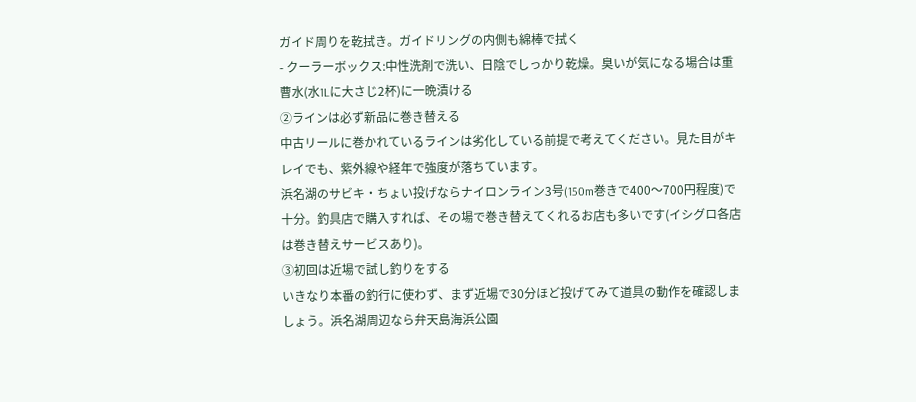ガイド周りを乾拭き。ガイドリングの内側も綿棒で拭く
- クーラーボックス:中性洗剤で洗い、日陰でしっかり乾燥。臭いが気になる場合は重曹水(水1Lに大さじ2杯)に一晩漬ける
②ラインは必ず新品に巻き替える
中古リールに巻かれているラインは劣化している前提で考えてください。見た目がキレイでも、紫外線や経年で強度が落ちています。
浜名湖のサビキ・ちょい投げならナイロンライン3号(150m巻きで400〜700円程度)で十分。釣具店で購入すれば、その場で巻き替えてくれるお店も多いです(イシグロ各店は巻き替えサービスあり)。
③初回は近場で試し釣りをする
いきなり本番の釣行に使わず、まず近場で30分ほど投げてみて道具の動作を確認しましょう。浜名湖周辺なら弁天島海浜公園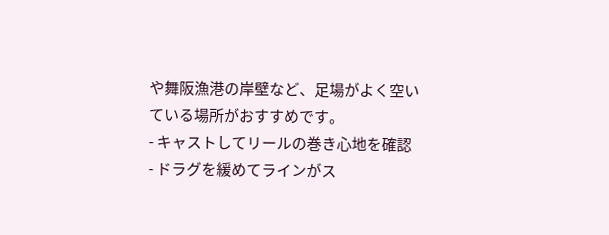や舞阪漁港の岸壁など、足場がよく空いている場所がおすすめです。
- キャストしてリールの巻き心地を確認
- ドラグを緩めてラインがス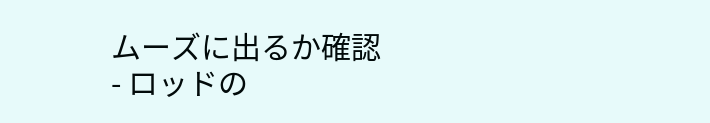ムーズに出るか確認
- ロッドの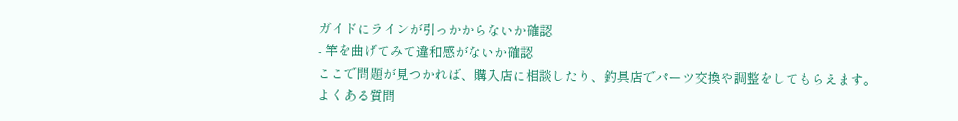ガイドにラインが引っかからないか確認
- 竿を曲げてみて違和感がないか確認
ここで問題が見つかれば、購入店に相談したり、釣具店でパーツ交換や調整をしてもらえます。
よくある質問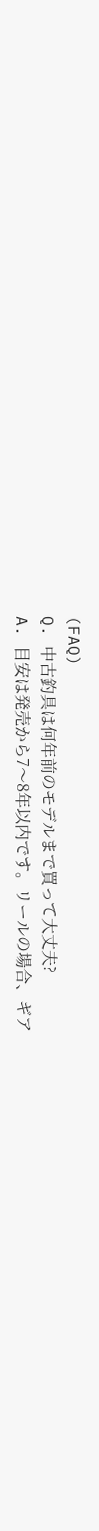(FAQ)
Q. 中古釣具は何年前のモデルまで買って大丈夫?
A. 目安は発売から7〜8年以内です。リールの場合、ギア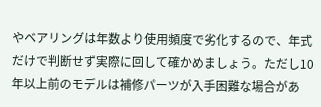やベアリングは年数より使用頻度で劣化するので、年式だけで判断せず実際に回して確かめましょう。ただし10年以上前のモデルは補修パーツが入手困難な場合があ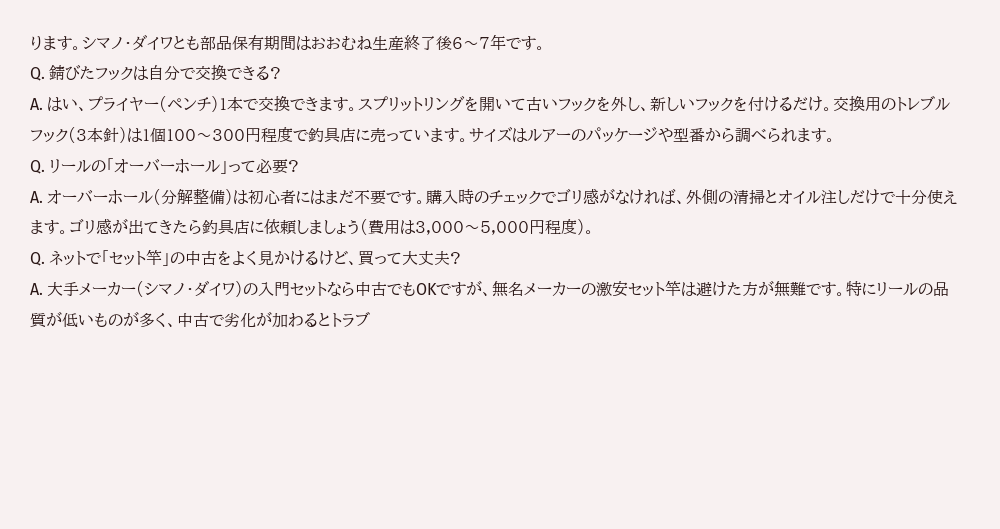ります。シマノ・ダイワとも部品保有期間はおおむね生産終了後6〜7年です。
Q. 錆びたフックは自分で交換できる?
A. はい、プライヤー(ペンチ)1本で交換できます。スプリットリングを開いて古いフックを外し、新しいフックを付けるだけ。交換用のトレブルフック(3本針)は1個100〜300円程度で釣具店に売っています。サイズはルアーのパッケージや型番から調べられます。
Q. リールの「オーバーホール」って必要?
A. オーバーホール(分解整備)は初心者にはまだ不要です。購入時のチェックでゴリ感がなければ、外側の清掃とオイル注しだけで十分使えます。ゴリ感が出てきたら釣具店に依頼しましょう(費用は3,000〜5,000円程度)。
Q. ネットで「セット竿」の中古をよく見かけるけど、買って大丈夫?
A. 大手メーカー(シマノ・ダイワ)の入門セットなら中古でもOKですが、無名メーカーの激安セット竿は避けた方が無難です。特にリールの品質が低いものが多く、中古で劣化が加わるとトラブ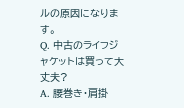ルの原因になります。
Q. 中古のライフジャケットは買って大丈夫?
A. 腰巻き・肩掛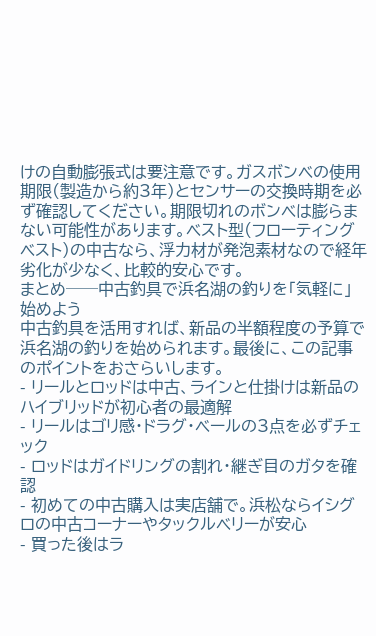けの自動膨張式は要注意です。ガスボンベの使用期限(製造から約3年)とセンサーの交換時期を必ず確認してください。期限切れのボンベは膨らまない可能性があります。ベスト型(フローティングベスト)の中古なら、浮力材が発泡素材なので経年劣化が少なく、比較的安心です。
まとめ──中古釣具で浜名湖の釣りを「気軽に」始めよう
中古釣具を活用すれば、新品の半額程度の予算で浜名湖の釣りを始められます。最後に、この記事のポイントをおさらいします。
- リールとロッドは中古、ラインと仕掛けは新品のハイブリッドが初心者の最適解
- リールはゴリ感・ドラグ・ベールの3点を必ずチェック
- ロッドはガイドリングの割れ・継ぎ目のガタを確認
- 初めての中古購入は実店舗で。浜松ならイシグロの中古コーナーやタックルベリーが安心
- 買った後はラ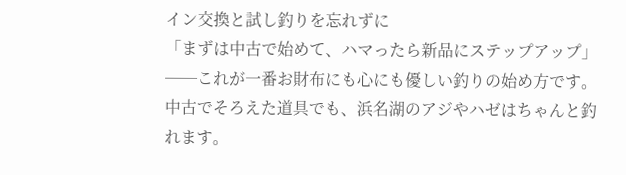イン交換と試し釣りを忘れずに
「まずは中古で始めて、ハマったら新品にステップアップ」──これが一番お財布にも心にも優しい釣りの始め方です。中古でそろえた道具でも、浜名湖のアジやハゼはちゃんと釣れます。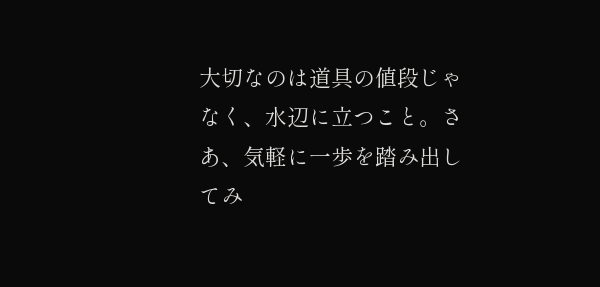大切なのは道具の値段じゃなく、水辺に立つこと。さあ、気軽に一歩を踏み出してみ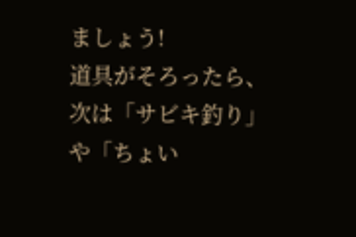ましょう!
道具がそろったら、次は「サビキ釣り」や「ちょい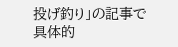投げ釣り」の記事で具体的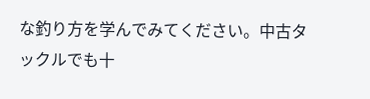な釣り方を学んでみてください。中古タックルでも十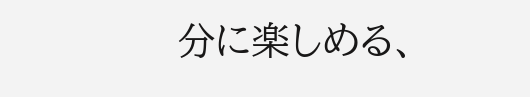分に楽しめる、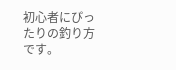初心者にぴったりの釣り方です。